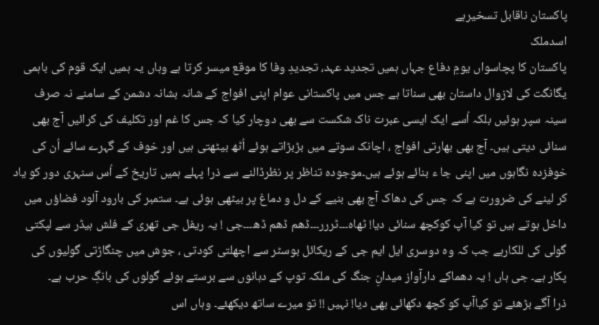پاکستان ناقابل تسخیرہے
اسدملک
پاکستان کا پچاسواں یومِ دفاع جہاں ہمیں تجدید عہد، تجدیدِ وفا کا موقع میسر کرتا ہے وہاں یہ ہمیں ایک قوم کی باہمی یگانگت کی لازوال داستان بھی سناتا ہے جس میں پاکستانی عوام اپنی افواج کے شانہ بشانہ دشمن کے سامنے نہ صرف سینہ سپر ہوئیں بلکہ اُسے ایک ایسی عبرت ناک شکست سے بھی دوچار کیا کہ جس کا غم اور تکلیف کی کرائیں آج بھی سنائی دیتی ہیں۔ آج بھی بھارتی افواج ، اچانک سوتے میں بڑبڑاتے ہوئے اُٹھ بیٹھتی ہیں اور خوف کے گہرے سائے اُن کی خوفزدہ نگاہوں میں اپنی جا ء بنائے ہوئے ہیں۔موجودہ تناظر پر نظرڈالنے سے ذرا پہلے ہمیں تاریخ کے اُس سنہری دور کو یاد کر لینے کی ضرورت ہے کہ جس کی دھاک آج بھی بنیے کے دل و دماغ پر بیٹھی ہوئی ہے۔ ستمبر کی بارود آلود فضاؤں میں داخل ہوتے ہیں تو کیا آپ کوکچھ سنائی دیا! ٹھاہ۔۔۔ٹررر۔۔۔ڈھم ڈھم ڈھ۔۔۔جی ! یہ ریفل جی تھری کے فلش ہیڈر سے لپکتی گولی کی للکارہے جب کہ وہ دوسری ایل ایم جی کے ریکائل بوسٹر سے اچھلتی کودتی ، جوش میں چنگاڑتی گولیوں کی پکار ہے۔ جی ہاں ! یہ دھماکے دارآواز میدانِ جنگ کی ملکہ توپ کے دہانوں سے برستے ہوئے گولوں کی بانگِ حرب ہے۔
ذرا آگے بڑھئے تو کیاآپ کو کچھ دکھائی بھی دیا! نہیں !! تو میرے ساتھ دیکھئے۔ وہاں اس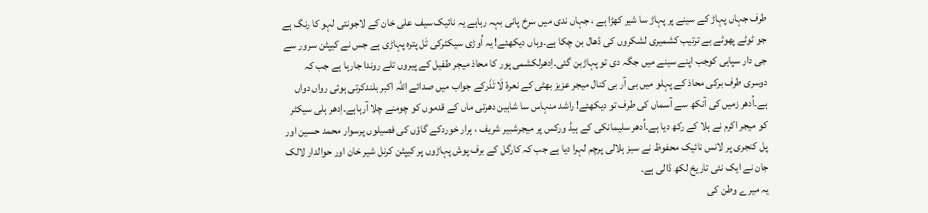طرف جہاں پہاڑ کے سینے پر پہاڑ سا شیر کھڑا ہے ، جہاں ندی میں سرخ پانی بہہ رہاہے یہ نائیک سیف علی خان کے لاجونتی لہو کا رنگ ہے جو ٹوٹے پھوٹے بے ترتیب کشمیری لشکروں کی ڈھال بن چکا ہے۔وہاں دیکھئے! یہ اُوڑی سیکٹرکی تَل پترہ پہاڑی ہے جس نے کیپٹن سرور سے جی دار سپاہی کوجب اپنے سینے میں جگہ دی تو پہاڑبن گئی۔اِدھرلکشمی پور کا محاذ میجر طفیل کے پیروں تلے روندا جارہا ہے جب کہ دوسری طرف برکی محاذ کے پہلو میں بی آر بی کنال میجر عزیز بھٹی کے نعرۂ لَا تَذَرکے جواب میں صدائے اللہ اکبر بلندکرتی ہوئی رواں دواں ہے۔اُدھر زمیں کی آنکھ سے آسماں کی طرف تو دیکھئے! راشد منہاس سا شاہین دھرتی ماں کے قدموں کو چومنے چلا آرہاہے۔اِدھر ہلی سیکٹر کو میجر اکرم نے ہلا کے رکھ دیا ہے۔اُدھر سلیمانکی کے ہیڈ ورکس پر میجرشبیر شریف ، ہرار خوردکے گاؤں کی فصیلوں پرسوار محمد حسین اور پل کنجری پر لانس نائیک محفوظ نے سبز ہلالی پرچم لہرا دیا ہے جب کہ کارگل کے برف پوش پہاڑوں پر کیپٹن کرنل شیر خان اور حوالدار لالک جان نے ایک نئی تاریخ لکھ ڈالی ہے۔
یہ میرے وطن کی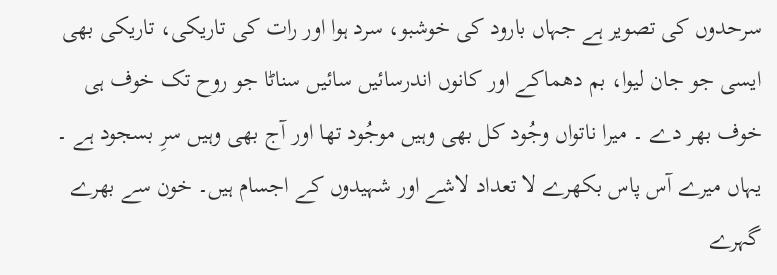سرحدوں کی تصویر ہے جہاں بارود کی خوشبو، سرد ہوا اور رات کی تاریکی، تاریکی بھی ایسی جو جان لیوا، بم دھماکے اور کانوں اندرسائیں سائیں سناٹا جو روح تک خوف ہی خوف بھر دے ۔ میرا ناتواں وجُود کل بھی وہیں موجُود تھا اور آج بھی وہیں سرِ بسجود ہے ۔ یہاں میرے آس پاس بکھرے لا تعداد لاشے اور شہیدوں کے اجسام ہیں۔ خون سے بھرے گہرے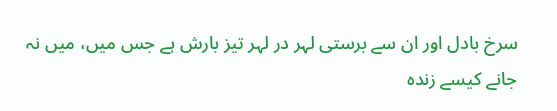سرخ بادل اور ان سے برستی لہر در لہر تیز بارش ہے جس میں، میں نہ جانے کیسے زندہ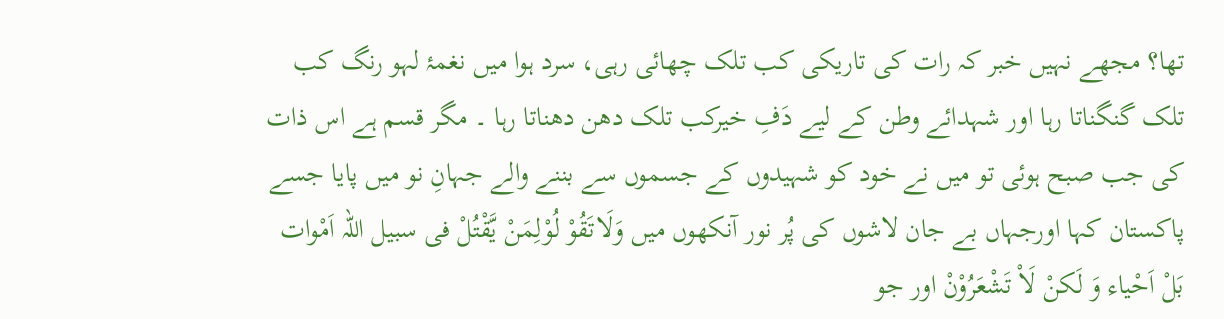تھا؟ مجھے نہیں خبر کہ رات کی تاریکی کب تلک چھائی رہی، سرد ہوا میں نغمۂ لہو رنگ کب تلک گنگناتا رہا اور شہدائے وطن کے لیے دَفِ خیرکب تلک دھن دھناتا رہا ۔ مگر قسم ہے اس ذات کی جب صبح ہوئی تو میں نے خود کو شہیدوں کے جسموں سے بننے والے جہانِ نو میں پایا جسے پاکستان کہا اورجہاں بے جان لاشوں کی پُر نور آنکھوں میں وَلَاتَقُوْ لُوْلِمَنْ یَّقْتُلْ فی سبیل اللہ اَمْوات بَلْ اَحْیاء وَ لَکنْ لَاْ تَشْعَرُوْنْ اور جو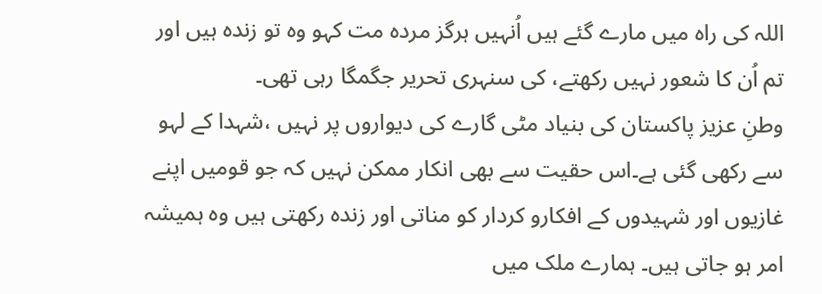اللہ کی راہ میں مارے گئے ہیں اُنہیں ہرگز مردہ مت کہو وہ تو زندہ ہیں اور تم اُن کا شعور نہیں رکھتے، کی سنہری تحریر جگمگا رہی تھی۔
وطنِ عزیز پاکستان کی بنیاد مٹی گارے کی دیواروں پر نہیں ،شہدا کے لہو سے رکھی گئی ہے۔اس حقیت سے بھی انکار ممکن نہیں کہ جو قومیں اپنے غازیوں اور شہیدوں کے افکارو کردار کو مناتی اور زندہ رکھتی ہیں وہ ہمیشہ امر ہو جاتی ہیں۔ ہمارے ملک میں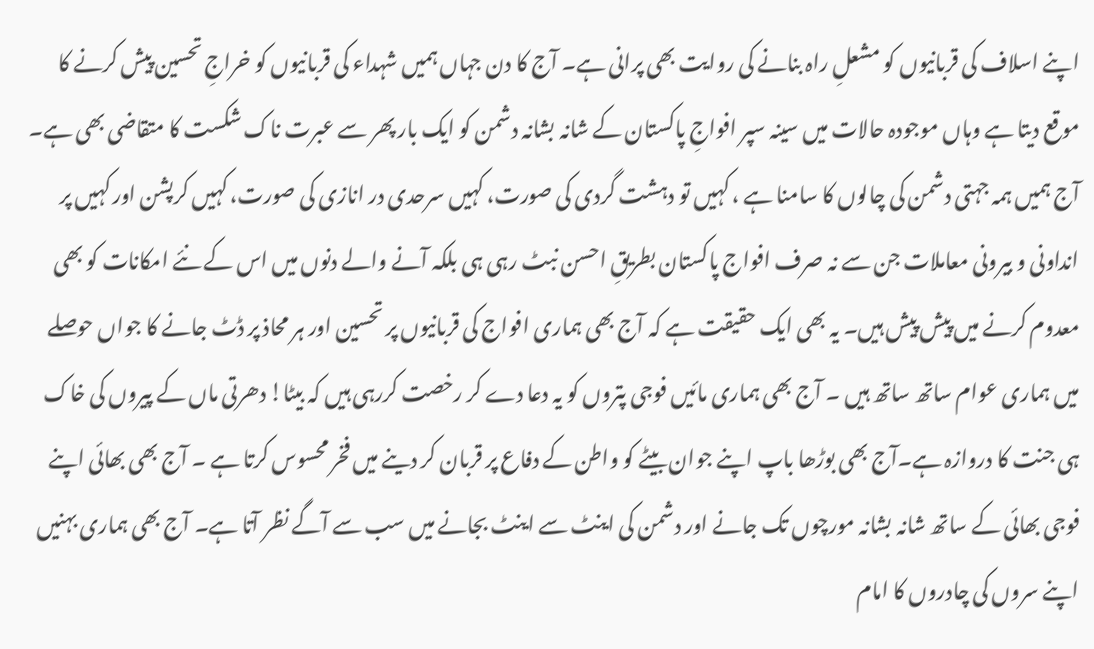اپنے اسلاف کی قربانیوں کو مشعلِ راہ بنانے کی روایت بھی پرانی ہے۔ آج کا دن جہاں ہمیں شہداء کی قربانیوں کو خراجِ تحسین پیش کرنے کا موقع دیتا ہے وہاں موجودہ حالات میں سینہ سپر افواجِ پاکستان کے شانہ بشانہ دشمن کو ایک بار پھر سے عبرت ناک شکست کا متقاضی بھی ہے۔ آج ہمیں ہمہ جہتی دشمن کی چالوں کا سامنا ہے ، کہیں تو دہشت گردی کی صورت، کہیں سرحدی در انازی کی صورت، کہیں کرپشن اور کہیں پر انداونی و بیرونی معاملات جن سے نہ صرف افواج پاکستان بطریقِ احسن نبٹ رہی ہی بلکہ آنے والے دنوں میں اس کے نئے امکانات کو بھی معدوم کرنے میں پیش پیش ہیں۔ یہ بھی ایک حقیقت ہے کہ آج بھی ہماری افواج کی قربانیوں پر تحسین اور ہر محاذ پر ڈٹ جانے کا جواں حوصلے میں ہماری عوام ساتھ ساتھ ہیں ۔ آج بھی ہماری مائیں فوجی پتروں کو یہ دعا دے کر رخصت کررہی ہیں کہ بیٹا! دھرتی ماں کے پیروں کی خاک ہی جنت کا دروازہ ہے۔آج بھی بوڑھا باپ اپنے جوان بیٹے کو واطن کے دفاع پر قربان کر دینے میں فخر محسوس کرتا ہے ۔ آج بھی بھائی اپنے فوجی بھائی کے ساتھ شانہ بشانہ مورچوں تک جانے اور دشمن کی اینٹ سے اینٹ بجانے میں سب سے آگے نظر آتا ہے۔ آج بھی ہماری بہنیں اپنے سروں کی چادروں کا امام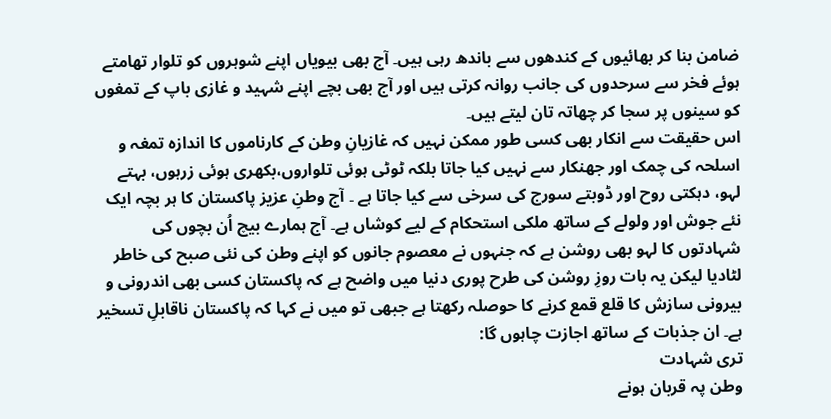ضامن بنا کر بھائیوں کے کندھوں سے باندھ رہی ہیں۔ آج بھی بیویاں اپنے شوہروں کو تلوار تھامتے ہوئے فخر سے سرحدوں کی جانب روانہ کرتی ہیں اور آج بھی بچے اپنے شہید و غازی باپ کے تمغوں کو سینوں پر سجا کر چھاتہ تان لیتے ہیں۔
اس حقیقت سے انکار بھی کسی طور ممکن نہیں کہ غازیانِ وطن کے کارناموں کا اندازہ تمغہ و اسلحہ کی چمک اور جھنکار سے نہیں کیا جاتا بلکہ ٹوٹی ہوئی تلواروں،بکھری ہوئی زرہوں، بہتے لہو، دہکتی روح اور ڈوبتے سورج کی سرخی سے کیا جاتا ہے ۔ آج وطنِ عزیز پاکستان کا ہر بچہ ایک نئے جوش اور ولولے کے ساتھ ملکی استحکام کے لیے کوشاں ہے۔ آج ہمارے بیچ اُن بچوں کی شہادتوں کا لہو بھی روشن ہے کہ جنہوں نے معصوم جانوں کو اپنے وطن کی نئی صبح کی خاطر لٹادیا لیکن یہ بات روزِ روشن کی طرح پوری دنیا میں واضح ہے کہ پاکستان کسی بھی اندرونی و بیرونی سازش کا قلع قمع کرنے کا حوصلہ رکھتا ہے جبھی تو میں نے کہا کہ پاکستان ناقابلِ تسخیر ہے۔ ان جذبات کے ساتھ اجازت چاہوں گا:
تری شہادت
وطن پہ قربان ہونے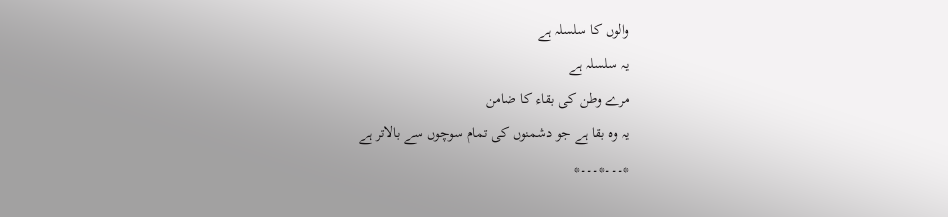والوں کا سلسلہ ہے
یہ سلسلہ ہے
مرے وطن کی بقاء کا ضامن
یہ وہ بقا ہے جو دشمنوں کی تمام سوچوں سے بالاتر ہے
*۔۔۔*۔۔۔*